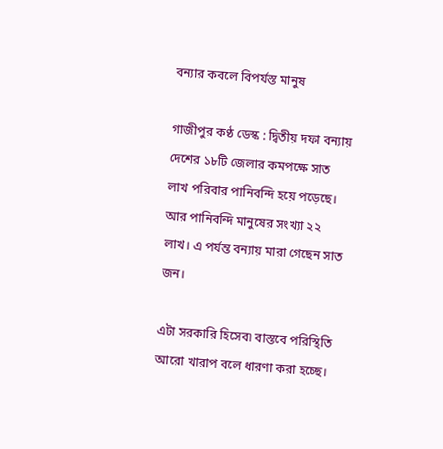বন্যার কবলে বিপর্যস্ত মানুষ

গাজীপুর কণ্ঠ ডেস্ক : দ্বিতীয় দফা বন্যায় দেশের ১৮টি জেলার কমপক্ষে সাত লাখ পরিবার পানিবন্দি হয়ে পড়েছে। আর পানিবন্দি মানুষের সংখ্যা ২২ লাখ। এ পর্যন্ত বন্যায় মারা গেছেন সাত জন।

এটা সরকারি হিসেব৷ বাস্তবে পরিস্থিতি আরো খারাপ বলে ধারণা করা হচ্ছে।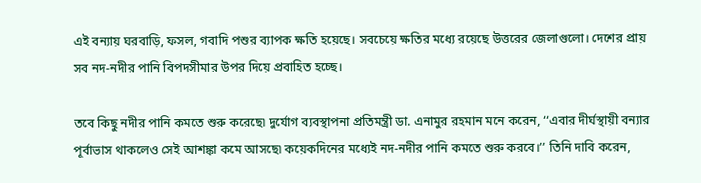এই বন্যায় ঘরবাড়ি, ফসল, গবাদি পশুর ব্যাপক ক্ষতি হয়েছে। সবচেয়ে ক্ষতির মধ্যে রয়েছে উত্তরের জেলাগুলো। দেশের প্রায় সব নদ-নদীর পানি বিপদসীমার উপর দিয়ে প্রবাহিত হচ্ছে।

তবে কিছু নদীর পানি কমতে শুরু করেছে৷ দুর্যোগ ব্যবস্থাপনা প্রতিমন্ত্রী ডা. এনামুর রহমান মনে করেন, ‘‘এবার দীর্ঘস্থায়ী বন্যার পূর্বাভাস থাকলেও সেই আশঙ্কা কমে আসছে৷ কয়েকদিনের মধ্যেই নদ-নদীর পানি কমতে শুরু করবে।’’ তিনি দাবি করেন,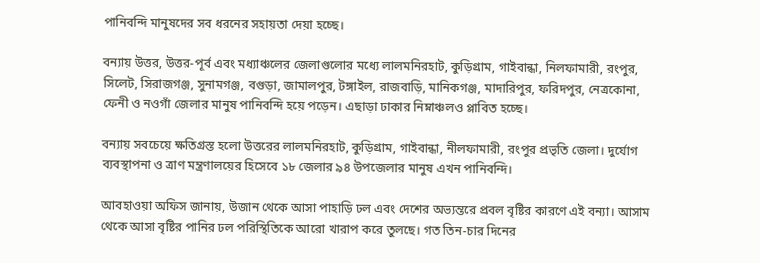পানিবন্দি মানুষদের সব ধরনের সহায়তা দেয়া হচ্ছে।

বন্যায় উত্তর, উত্তর-পূর্ব এবং মধ্যাঞ্চলের জেলাগুলোর মধ্যে লালমনিরহাট, কুড়িগ্রাম, গাইবান্ধা, নিলফামারী, রংপুর, সিলেট, সিরাজগঞ্জ, সুনামগঞ্জ, বগুড়া, জামালপুর, টঙ্গাইল, রাজবাড়ি, মানিকগঞ্জ, মাদারিপুর, ফরিদপুর, নেত্রকোনা, ফেনী ও নওগাঁ জেলার মানুষ পানিবন্দি হয়ে পড়েন। এছাড়া ঢাকার নিম্নাঞ্চলও প্লাবিত হচ্ছে।

বন্যায় সবচেয়ে ক্ষতিগ্রস্ত হলো উত্তরের লালমনিরহাট, কুড়িগ্রাম, গাইবান্ধা, নীলফামারী, রংপুর প্রভৃতি জেলা। দুর্যোগ ব্যবস্থাপনা ও ত্রাণ মন্ত্রণালয়ের হিসেবে ১৮ জেলার ৯৪ উপজেলার মানুষ এখন পানিবন্দি।

আবহাওয়া অফিস জানায়, উজান থেকে আসা পাহাড়ি ঢল এবং দেশের অভ্যন্তরে প্রবল বৃষ্টির কারণে এই বন্যা। আসাম থেকে আসা বৃষ্টির পানির ঢল পরিস্থিতিকে আরো খারাপ করে তুলছে। গত তিন-চার দিনের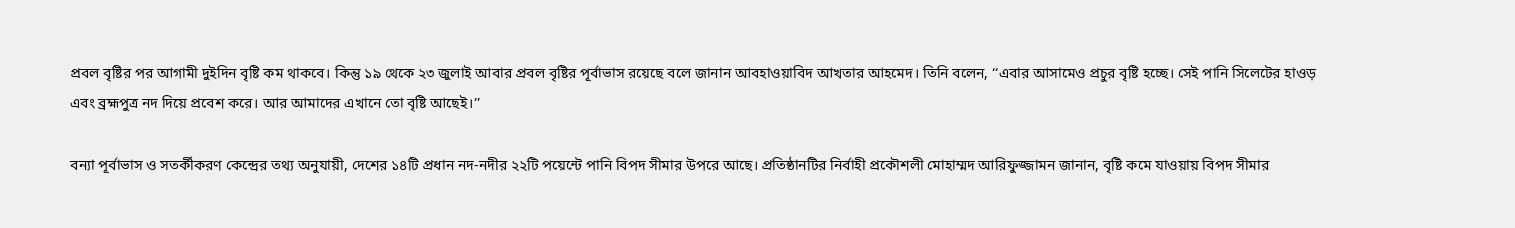প্রবল বৃষ্টির পর আগামী দুইদিন বৃষ্টি কম থাকবে। কিন্তু ১৯ থেকে ২৩ জুলাই আবার প্রবল বৃষ্টির পূর্বাভাস রয়েছে বলে জানান আবহাওয়াবিদ আখতার আহমেদ। তিনি বলেন, ‘‘এবার আসামেও প্রচুর বৃষ্টি হচ্ছে। সেই পানি সিলেটের হাওড় এবং ব্রহ্মপুত্র নদ দিয়ে প্রবেশ করে। আর আমাদের এখানে তো বৃষ্টি আছেই।’’

বন্যা পূর্বাভাস ও সতর্কীকরণ কেন্দ্রের তথ্য অনুযায়ী, দেশের ১৪টি প্রধান নদ-নদীর ২২টি পয়েন্টে পানি বিপদ সীমার উপরে আছে। প্রতিষ্ঠানটির নির্বাহী প্রকৌশলী মোহাম্মদ আরিফুজ্জামন জানান, বৃষ্টি কমে যাওয়ায় বিপদ সীমার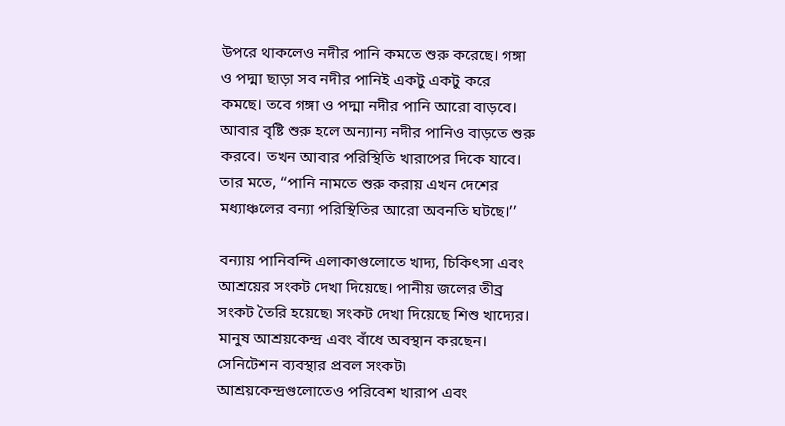উপরে থাকলেও নদীর পানি কমতে শুরু করেছে। গঙ্গা ও পদ্মা ছাড়া সব নদীর পানিই একটু একটু করে কমছে। তবে গঙ্গা ও পদ্মা নদীর পানি আরো বাড়বে। আবার বৃষ্টি শুরু হলে অন্যান্য নদীর পানিও বাড়তে শুরু করবে। তখন আবার পরিস্থিতি খারাপের দিকে যাবে। তার মতে, ‘‘পানি নামতে শুরু করায় এখন দেশের মধ্যাঞ্চলের বন্যা পরিস্থিতির আরো অবনতি ঘটছে।’’

বন্যায় পানিবন্দি এলাকাগুলোতে খাদ্য, চিকিৎসা এবং আশ্রয়ের সংকট দেখা দিয়েছে। পানীয় জলের তীব্র সংকট তৈরি হয়েছে৷ সংকট দেখা দিয়েছে শিশু খাদ্যের। মানুষ আশ্রয়কেন্দ্র এবং বাঁধে অবস্থান করছেন। সেনিটেশন ব্যবস্থার প্রবল সংকট৷ আশ্রয়কেন্দ্রগুলোতেও পরিবেশ খারাপ এবং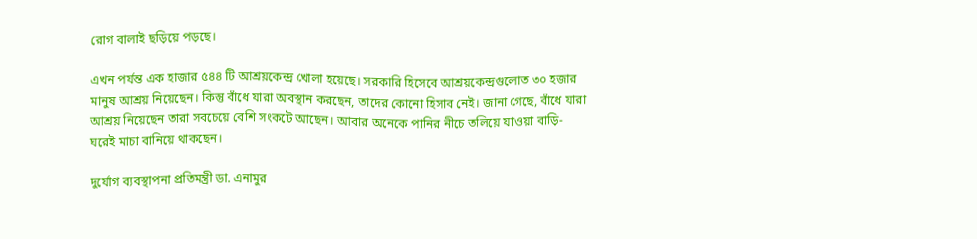রোগ বালাই ছড়িয়ে পড়ছে।

এখন পর্যন্ত এক হাজার ৫৪৪ টি আশ্রয়কেন্দ্র খোলা হয়েছে। সরকারি হিসেবে আশ্রয়কেন্দ্রগুলোত ৩০ হজার মানুষ আশ্রয় নিয়েছেন। কিন্তু বাঁধে যারা অবস্থান করছেন, তাদের কোনো হিসাব নেই। জানা গেছে, বাঁধে যারা আশ্রয় নিয়েছেন তারা সবচেয়ে বেশি সংকটে আছেন। আবার অনেকে পানির নীচে তলিয়ে যাওয়া বাড়ি-ঘরেই মাচা বানিয়ে থাকছেন।

দুর্যোগ ব্যবস্থাপনা প্রতিমন্ত্রী ডা. এনামুর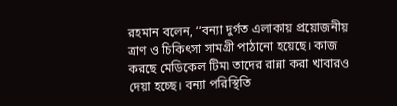রহমান বলেন, ‘‘বন্যা দুর্গত এলাকায় প্রয়োজনীয় ত্রাণ ও চিকিৎসা সামগ্রী পাঠানো হয়েছে। কাজ করছে মেডিকেল টিম৷ তাদের রান্না করা খাবারও দেয়া হচ্ছে। বন্যা পরিস্থিতি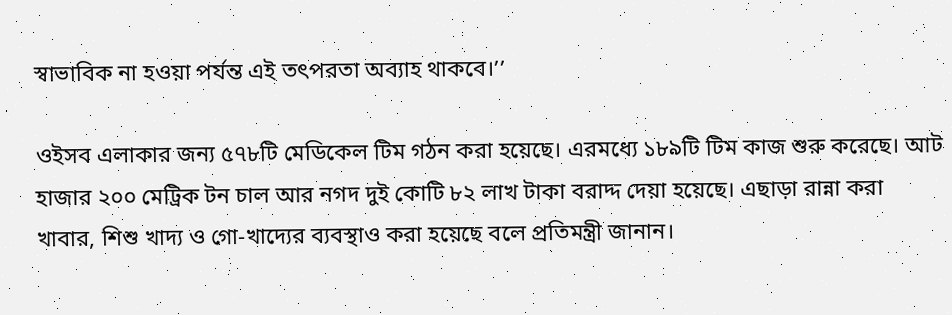স্বাভাবিক না হওয়া পর্যন্ত এই তৎপরতা অব্যাহ থাকবে।’’

ওইসব এলাকার জন্য ৫৭৮টি মেডিকেল টিম গঠন করা হয়েছে। এরমধ্যে ১৮৯টি টিম কাজ শুরু করেছে। আট হাজার ২০০ মেট্রিক টন চাল আর নগদ দুই কোটি ৮২ লাখ টাকা বরাদ্দ দেয়া হয়েছে। এছাড়া রান্না করা খাবার, শিশু খাদ্য ও গো-খাদ্যের ব্যবস্থাও করা হয়েছে বলে প্রতিমন্ত্রী জানান।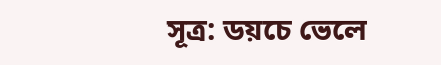সূত্র: ডয়চে ভেলে